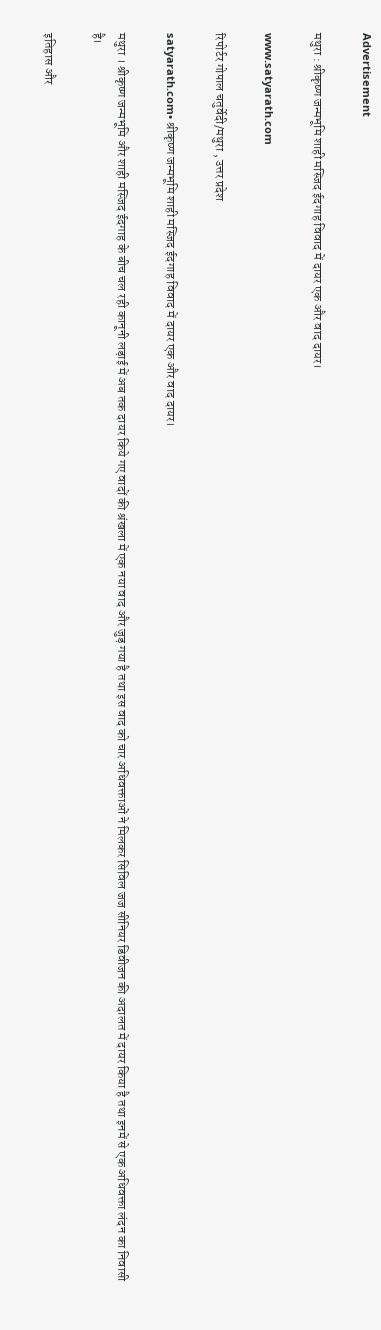Advertisement

मथुरा : श्रीकृष्ण जन्मभूमि शाही मस्जिद ईदगाह विवाद में दायर एक और वाद दायर।

www.satyarath.com

रिपोर्टर गोपाल चतुर्वेदी/मथुरा , उत्तर प्रदेश

satyarath.com• श्रीकृष्ण जन्मभूमि शाही मस्जिद ईदगाह विवाद में दायर एक और वाद दायर।

मथुरा । श्रीकृष्ण जन्मभूमि और शाही मस्जिद ईदगाह के बीच चल रही कानूनी लड़ाई में अब तक दायर किये गए वादों की श्रंखला में एक नया वाद और जुड़ गया है तथा इस वाद को चार अधिवक्ताओं ने मिलकर सिविल जज सीनियर डिवीजन की अदालत में दायर किया है तथा इनमें से एक अधिवक्ता लंदन का निवासी है।

इतिहास और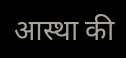आस्था की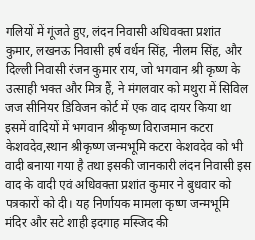गलियों में गूंजते हुए, लंदन निवासी अधिवक्ता प्रशांत कुमार, लखनऊ निवासी हर्ष वर्धन सिंह, नीलम सिंह, और दिल्ली निवासी रंजन कुमार राय, जो भगवान श्री कृष्ण के उत्साही भक्त और मित्र हैं, ने मंगलवार को मथुरा में सिविल जज सीनियर डिविजन कोर्ट में एक वाद दायर किया था इसमें वादियों में भगवान श्रीकृष्ण विराजमान कटरा केशवदेव,स्थान श्रीकृष्ण जन्मभूमि कटरा केशवदेव को भी वादी बनाया गया है तथा इसकी जानकारी लंदन निवासी इस वाद के वादी एवं अधिवक्ता प्रशांत कुमार ने बुधवार को पत्रकारों को दी। यह निर्णायक मामला कृष्ण जन्मभूमि मंदिर और सटे शाही इदगाह मस्जिद की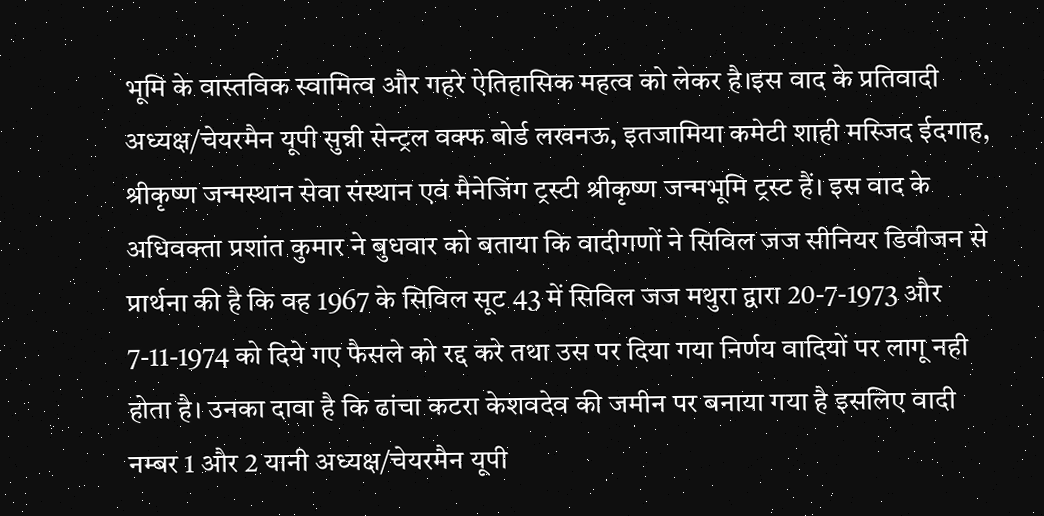भूमि के वास्तविक स्वामित्व और गहरे ऐतिहासिक महत्व को लेकर है।इस वाद के प्रतिवादी अध्यक्ष/चेयरमैन यूपी सुन्नी सेन्ट्रल वक्फ बोर्ड लखनऊ, इतजामिया कमेटी शाही मस्जिद ईदगाह, श्रीकृष्ण जन्मस्थान सेवा संस्थान एवं मैनेजिंग ट्रस्टी श्रीकृष्ण जन्मभूमि ट्रस्ट हैं। इस वाद के अधिवक्ता प्रशांत कुमार ने बुधवार को बताया कि वादीगणों ने सिविल जज सीनियर डिवीजन से प्रार्थना की है कि वह 1967 के सिविल सूट 43 में सिविल जज मथुरा द्वारा 20-7-1973 और 7-11-1974 को दिये गए फैसले को रद्द करे तथा उस पर दिया गया निर्णय वादियों पर लागू नही होता है। उनका दावा है कि ढांचा कटरा केशवदेव की जमीन पर बनाया गया है इसलिए वादी नम्बर 1 और 2 यानी अध्यक्ष/चेयरमैन यूपी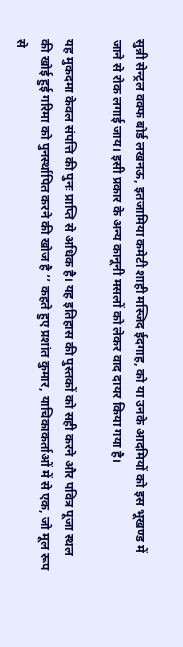सुन्नी सेन्ट्रल वक्फ बोर्ड लखनऊ, इतजामिया कमेटी शाही मस्जिद ईदगाह, को या उनके आदमियों को इस भूखण्ड में जाने से रोक लगाई जाय। इसी प्रकार के अन्य कानूनी मसलों को लेकर वाद दायर किया गया है।

यह मुकदमा केवल संपत्ति की पुनः प्राप्ति से अधिक है। यह इतिहास की पुस्तकों को सही करने और पवित्र पूजा स्थल की खोई हुई गरिमा को पुनर्स्थापित करने की खोज है ’’ कहते हुए प्रशांत कुमार, याचिकाकर्ताओं में से एक, जो मूल रूप से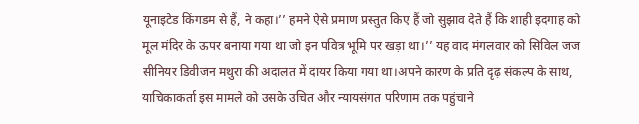यूनाइटेड किंगडम से हैं, ने कहा।’’ हमने ऐसे प्रमाण प्रस्तुत किए हैं जो सुझाव देते हैं कि शाही इदगाह को मूल मंदिर के ऊपर बनाया गया था जो इन पवित्र भूमि पर खड़ा था।’’ यह वाद मंगलवार को सिविल जज सीनियर डिवीजन मथुरा की अदालत में दायर किया गया था।अपने कारण के प्रति दृढ़ संकल्प के साथ, याचिकाकर्ता इस मामले को उसके उचित और न्यायसंगत परिणाम तक पहुंचाने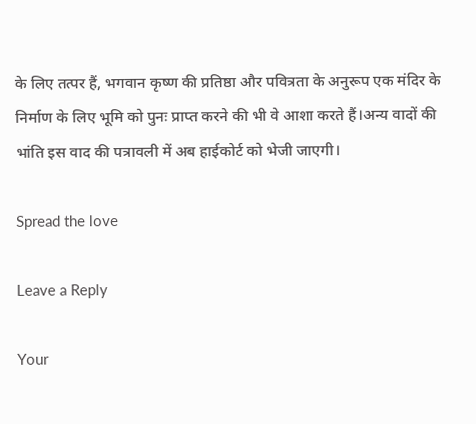के लिए तत्पर हैं, भगवान कृष्ण की प्रतिष्ठा और पवित्रता के अनुरूप एक मंदिर के निर्माण के लिए भूमि को पुनः प्राप्त करने की भी वे आशा करते हैं।अन्य वादों की भांति इस वाद की पत्रावली में अब हाईकोर्ट को भेजी जाएगी।

Spread the love

Leave a Reply

Your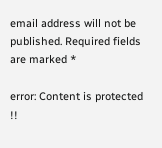email address will not be published. Required fields are marked *

error: Content is protected !!